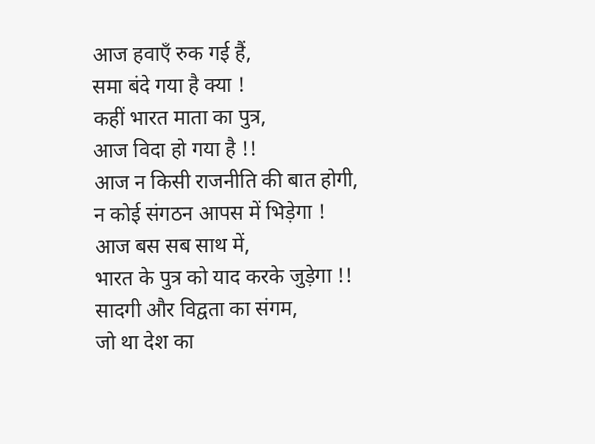आज हवाएँ रुक गई हैं,
समा बंदे गया है क्या !
कहीं भारत माता का पुत्र,
आज विदा हो गया है !!
आज न किसी राजनीति की बात होगी,
न कोई संगठन आपस में भिड़ेगा !
आज बस सब साथ में,
भारत के पुत्र को याद करके जुड़ेगा !!
सादगी और विद्वता का संगम,
जो था देश का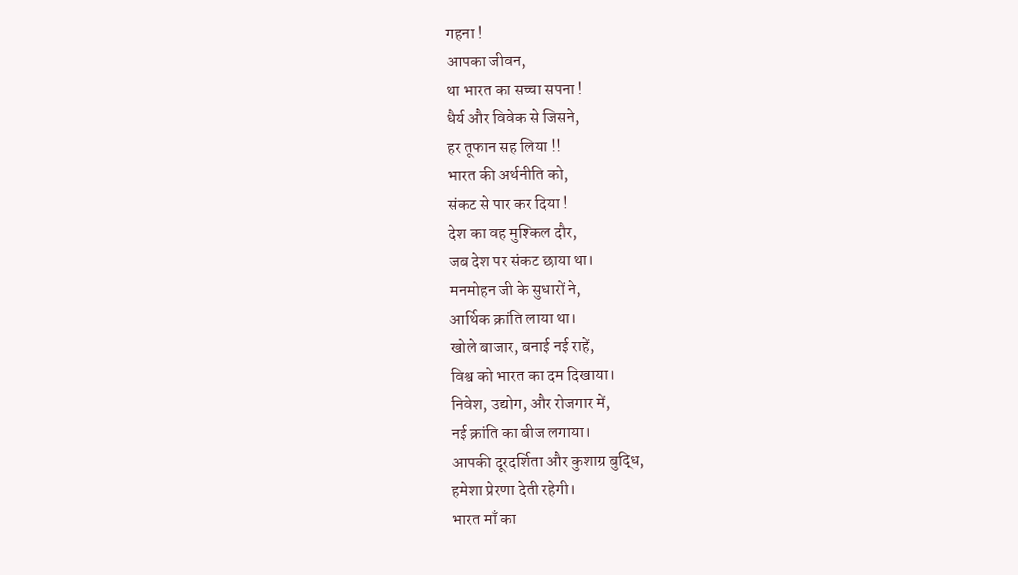गहना !
आपका जीवन,
था भारत का सच्चा सपना !
धैर्य और विवेक से जिसने,
हर तूफान सह लिया !!
भारत की अर्थनीति को,
संकट से पार कर दिया !
देश का वह मुश्किल दौर,
जब देश पर संकट छाया था।
मनमोहन जी के सुधारों ने,
आर्थिक क्रांति लाया था।
खोले बाजार, बनाई नई राहें,
विश्व को भारत का दम दिखाया।
निवेश, उद्योग, और रोजगार में,
नई क्रांति का बीज लगाया।
आपकी दूरदर्शिता और कुशाग्र बुद्धि,
हमेशा प्रेरणा देती रहेगी।
भारत माँ का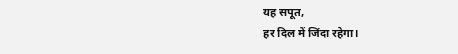यह सपूत,
हर दिल में जिंदा रहेगा।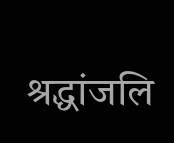श्रद्धांजलि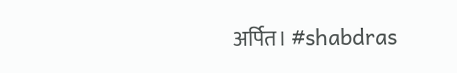अर्पित। #shabdras